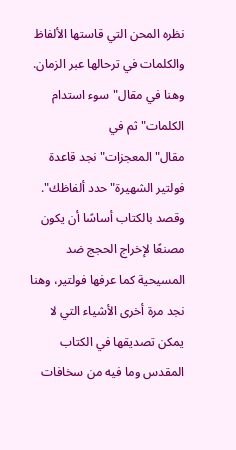نظره المحن التي قاستها الألفاظ والكلمات في ترحالها عبر الزمان. وهنا في مقال"سوء استدام الكلمات"ثم في مقال"المعجزات"نجد قاعدة فولتير الشهيرة"حدد ألفاظك".
وقصد بالكتاب أساسًا أن يكون مصنعًا لإخراج الحجج ضد المسيحية كما عرفها فولتير، وهنا نجد مرة أخرى الأشياء التي لا يمكن تصديقها في الكتاب المقدس وما فيه من سخافات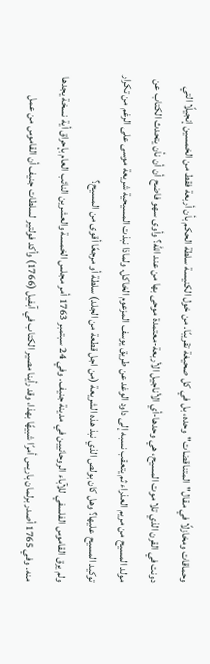وحماقات ومخازلًا في مقال"المتناقضات"وحده، بل في كل صحيغة تقريبًا. من خول الكنيسة سلطة الحكم بأن أربعة فقط من الخمسين إنجيلًا التي دونت في القرن الذي تلا موت المسيح، هي وحدها-أي الأناجيل الأربعة-معتمدة موحى بها من عند الله؟ وأوى سهو فاضح أن أن نأن يتحدث الكتاب عن مولد المسيح من مريم العذراء ثم يتعقب نسبه إلى داود الوغد عن طريق يوسف المزعوم الخاكل. ولماذا نبذت المسيحية شريعة موسى على الرغم من تكرار توكيد المسيح عليها؟ وهل كان بولص الذي نبذ هذه الشريعة (من اجل قطعة من الجلد) سلطة أو مرجعًا أقوى من المسيح؟
ولم يرق القاموس الفلسفي للآباء الروحانيين في مدينة جنيف. وفي 24 سبتمبر 1763 أمر مجلس الخمسة والعشرين النائب العام بإحراق أية نسخة يجدها منه. وفي 1765 أصدر برلمان باريس أمرًا شبيهًا بهذا، وقد رأينا مصير الكتاب في آبفيل (1766) وأكد فولتير لسلطات جنيف أن القاموس من عمل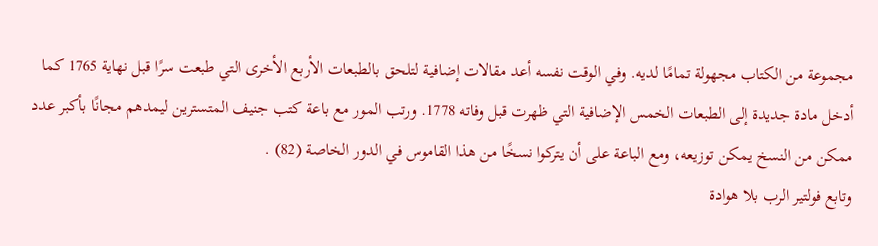مجموعة من الكتاب مجهولة تمامًا لديه. وفي الوقت نفسه أعد مقالات إضافية لتلحق بالطبعات الأربع الأخرى التي طبعت سرًا قبل نهاية 1765 كما أدخل مادة جديدة إلى الطبعات الخمس الإضافية التي ظهرت قبل وفاته 1778. ورتب المور مع باعة كتب جنيف المتسترين ليمدهم مجانًا بأكبر عدد ممكن من النسخ يمكن توزيعه، ومع الباعة على أن يتركوا نسخًا من هذا القاموس في الدور الخاصة (82) .
وتابع فولتير الرب بلا هوادة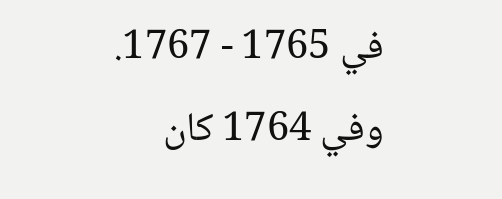في 1765 - 1767. وفي 1764 كان